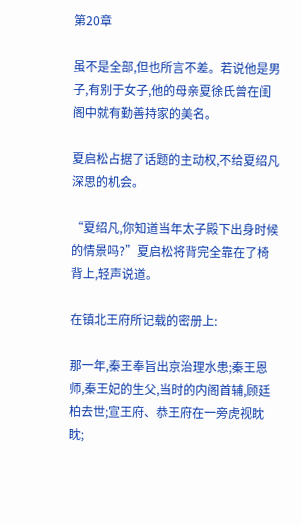第20章

虽不是全部,但也所言不差。若说他是男子,有别于女子,他的母亲夏徐氏曾在闺阁中就有勤善持家的美名。

夏启松占据了话题的主动权,不给夏绍凡深思的机会。

“夏绍凡,你知道当年太子殿下出身时候的情景吗?”夏启松将背完全靠在了椅背上,轻声说道。

在镇北王府所记载的密册上:

那一年,秦王奉旨出京治理水患;秦王恩师,秦王妃的生父,当时的内阁首辅,顾廷柏去世;宣王府、恭王府在一旁虎视眈眈;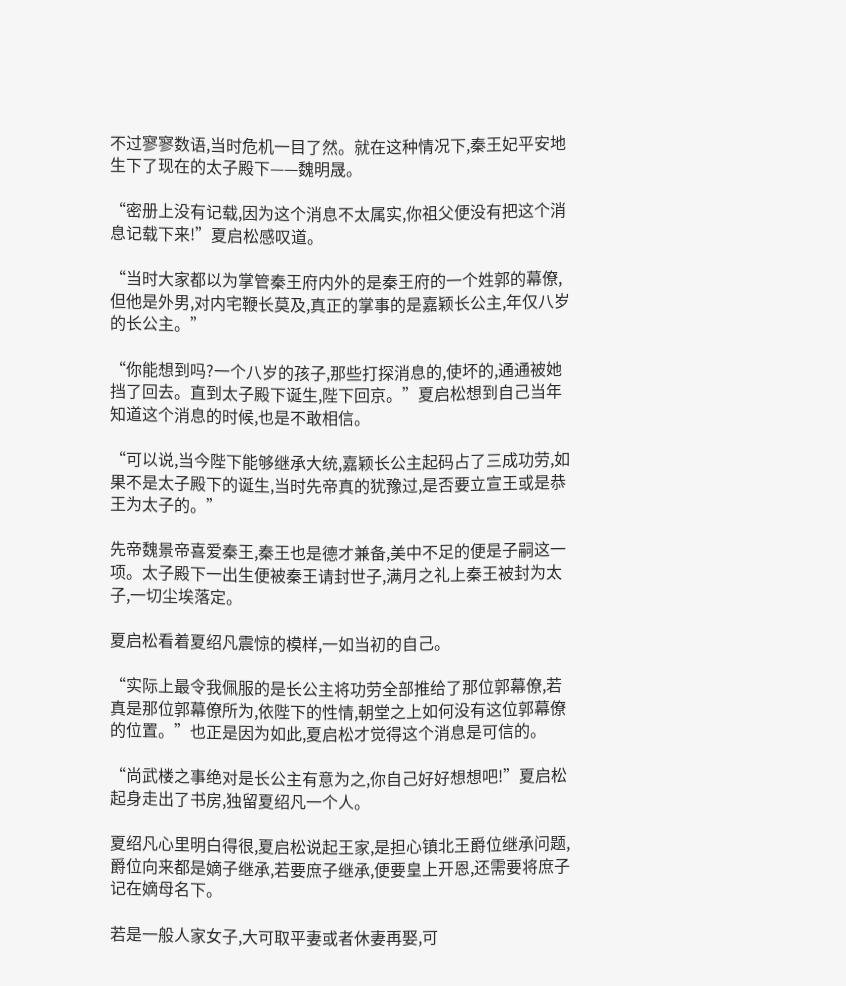不过寥寥数语,当时危机一目了然。就在这种情况下,秦王妃平安地生下了现在的太子殿下——魏明晟。

“密册上没有记载,因为这个消息不太属实,你祖父便没有把这个消息记载下来!”夏启松感叹道。

“当时大家都以为掌管秦王府内外的是秦王府的一个姓郭的幕僚,但他是外男,对内宅鞭长莫及,真正的掌事的是嘉颖长公主,年仅八岁的长公主。”

“你能想到吗?一个八岁的孩子,那些打探消息的,使坏的,通通被她挡了回去。直到太子殿下诞生,陛下回京。”夏启松想到自己当年知道这个消息的时候,也是不敢相信。

“可以说,当今陛下能够继承大统,嘉颖长公主起码占了三成功劳,如果不是太子殿下的诞生,当时先帝真的犹豫过,是否要立宣王或是恭王为太子的。”

先帝魏景帝喜爱秦王,秦王也是德才兼备,美中不足的便是子嗣这一项。太子殿下一出生便被秦王请封世子,满月之礼上秦王被封为太子,一切尘埃落定。

夏启松看着夏绍凡震惊的模样,一如当初的自己。

“实际上最令我佩服的是长公主将功劳全部推给了那位郭幕僚,若真是那位郭幕僚所为,依陛下的性情,朝堂之上如何没有这位郭幕僚的位置。”也正是因为如此,夏启松才觉得这个消息是可信的。

“尚武楼之事绝对是长公主有意为之,你自己好好想想吧!”夏启松起身走出了书房,独留夏绍凡一个人。

夏绍凡心里明白得很,夏启松说起王家,是担心镇北王爵位继承问题,爵位向来都是嫡子继承,若要庶子继承,便要皇上开恩,还需要将庶子记在嫡母名下。

若是一般人家女子,大可取平妻或者休妻再娶,可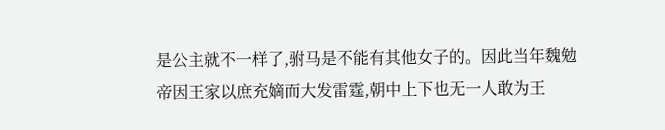是公主就不一样了,驸马是不能有其他女子的。因此当年魏勉帝因王家以庶充嫡而大发雷霆,朝中上下也无一人敢为王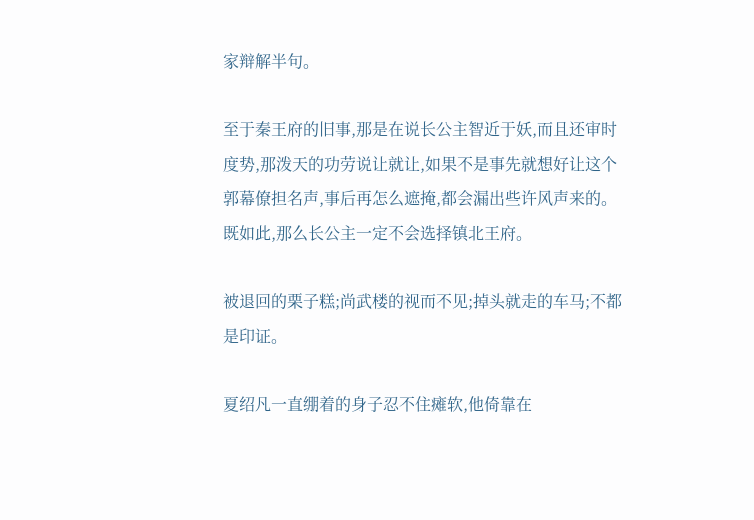家辩解半句。

至于秦王府的旧事,那是在说长公主智近于妖,而且还审时度势,那泼天的功劳说让就让,如果不是事先就想好让这个郭幕僚担名声,事后再怎么遮掩,都会漏出些许风声来的。既如此,那么长公主一定不会选择镇北王府。

被退回的栗子糕;尚武楼的视而不见;掉头就走的车马;不都是印证。

夏绍凡一直绷着的身子忍不住瘫软,他倚靠在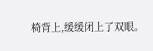椅背上,缓缓闭上了双眼。